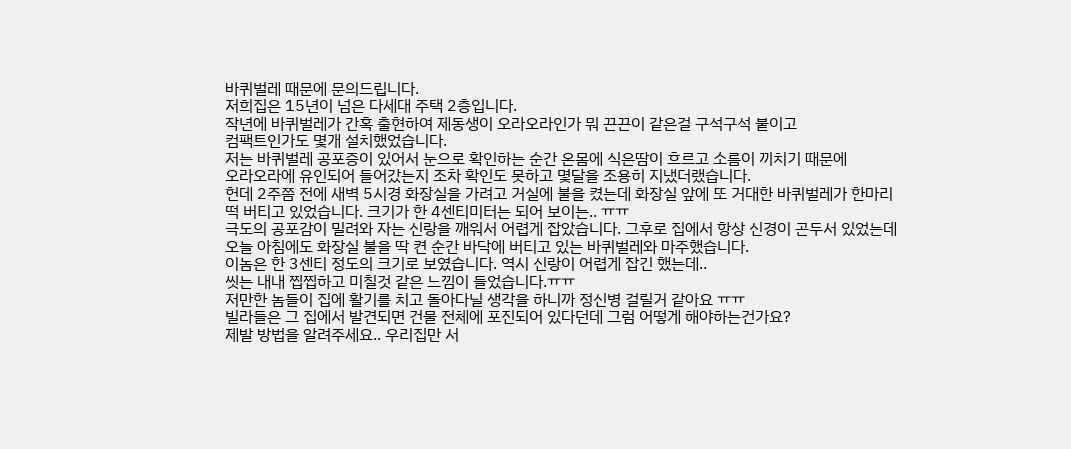바퀴벌레 때문에 문의드립니다.
저희집은 15년이 넘은 다세대 주택 2층입니다.
작년에 바퀴벌레가 간혹 출현하여 제동생이 오라오라인가 뭐 끈끈이 같은걸 구석구석 붙이고
컴팩트인가도 몇개 설치했었습니다.
저는 바퀴벌레 공포증이 있어서 눈으로 확인하는 순간 온몸에 식은땀이 흐르고 소름이 끼치기 때문에
오라오라에 유인되어 들어갔는지 조차 확인도 못하고 몇달을 조용히 지냈더랬습니다.
헌데 2주쯤 전에 새벽 5시경 화장실을 가려고 거실에 불을 켰는데 화장실 앞에 또 거대한 바퀴벌레가 한마리
떡 버티고 있었습니다. 크기가 한 4센티미터는 되어 보이는.. ㅠㅠ
극도의 공포감이 밀려와 자는 신랑을 깨워서 어렵게 잡았습니다. 그후로 집에서 항상 신경이 곤두서 있었는데
오늘 아침에도 화장실 불을 딱 켠 순간 바닥에 버티고 있는 바퀴벌레와 마주했습니다.
이놈은 한 3센티 정도의 크기로 보였습니다. 역시 신랑이 어렵게 잡긴 했는데..
씻는 내내 찝찝하고 미칠것 같은 느낌이 들었습니다.ㅠㅠ
저만한 놈들이 집에 활기를 치고 돌아다닐 생각을 하니까 정신병 걸릴거 같아요 ㅠㅠ
빌라들은 그 집에서 발견되면 건물 전체에 포진되어 있다던데 그럼 어떻게 해야하는건가요?
제발 방법을 알려주세요.. 우리집만 서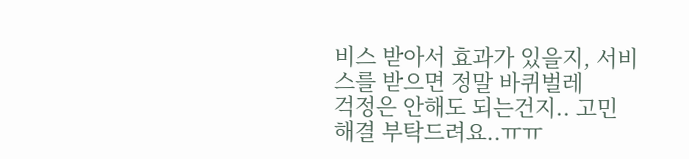비스 받아서 효과가 있을지, 서비스를 받으면 정말 바퀴벌레
걱정은 안해도 되는건지.. 고민 해결 부탁드려요..ㅠㅠ